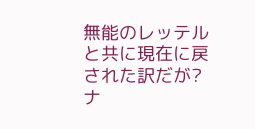無能のレッテルと共に現在に戻された訳だが?
ナ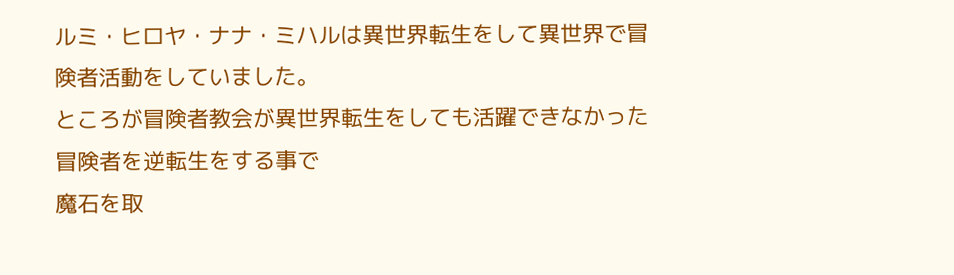ルミ・ヒロヤ・ナナ・ミハルは異世界転生をして異世界で冒険者活動をしていました。
ところが冒険者教会が異世界転生をしても活躍できなかった冒険者を逆転生をする事で
魔石を取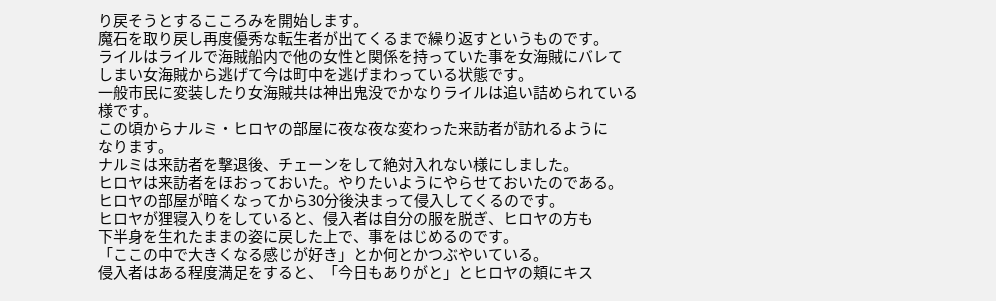り戻そうとするこころみを開始します。
魔石を取り戻し再度優秀な転生者が出てくるまで繰り返すというものです。
ライルはライルで海賊船内で他の女性と関係を持っていた事を女海賊にバレて
しまい女海賊から逃げて今は町中を逃げまわっている状態です。
一般市民に変装したり女海賊共は神出鬼没でかなりライルは追い詰められている
様です。
この頃からナルミ・ヒロヤの部屋に夜な夜な変わった来訪者が訪れるように
なります。
ナルミは来訪者を撃退後、チェーンをして絶対入れない様にしました。
ヒロヤは来訪者をほおっておいた。やりたいようにやらせておいたのである。
ヒロヤの部屋が暗くなってから30分後決まって侵入してくるのです。
ヒロヤが狸寝入りをしていると、侵入者は自分の服を脱ぎ、ヒロヤの方も
下半身を生れたままの姿に戻した上で、事をはじめるのです。
「ここの中で大きくなる感じが好き」とか何とかつぶやいている。
侵入者はある程度満足をすると、「今日もありがと」とヒロヤの頬にキス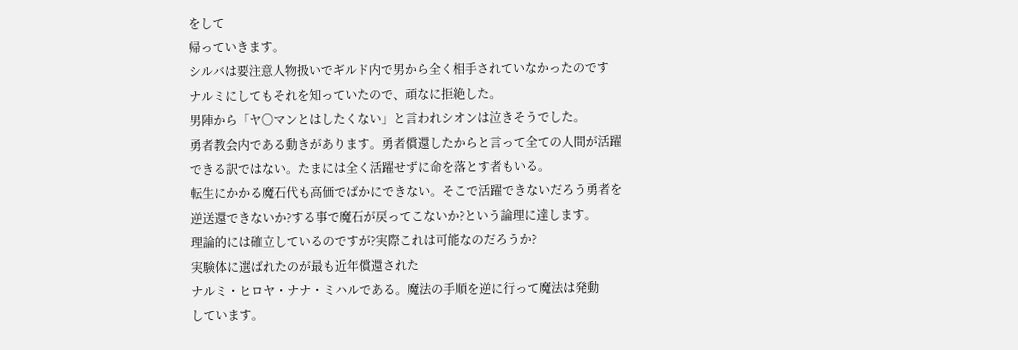をして
帰っていきます。
シルバは要注意人物扱いでギルド内で男から全く相手されていなかったのです
ナルミにしてもそれを知っていたので、頑なに拒絶した。
男陣から「ヤ〇マンとはしたくない」と言われシオンは泣きそうでした。
勇者教会内である動きがあります。勇者償還したからと言って全ての人間が活躍
できる訳ではない。たまには全く活躍せずに命を落とす者もいる。
転生にかかる魔石代も高価でばかにできない。そこで活躍できないだろう勇者を
逆送還できないか?する事で魔石が戻ってこないか?という論理に達します。
理論的には確立しているのですが?実際これは可能なのだろうか?
実験体に選ばれたのが最も近年償還された
ナルミ・ヒロヤ・ナナ・ミハルである。魔法の手順を逆に行って魔法は発動
しています。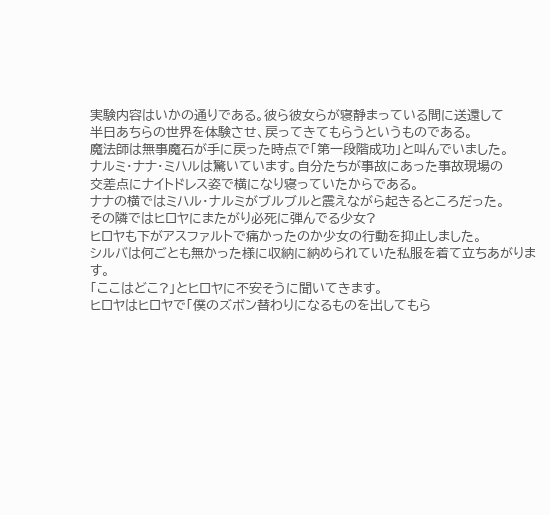実験内容はいかの通りである。彼ら彼女らが寝静まっている間に送還して
半日あちらの世界を体験させ、戻ってきてもらうというものである。
魔法師は無事魔石が手に戻った時点で「第一段階成功」と叫んでいました。
ナルミ・ナナ・ミハルは驚いています。自分たちが事故にあった事故現場の
交差点にナイトドレス姿で横になり寝っていたからである。
ナナの横ではミハル・ナルミがブルブルと震えながら起きるところだった。
その隣ではヒロヤにまたがり必死に弾んでる少女?
ヒロヤも下がアスファルトで痛かったのか少女の行動を抑止しました。
シルバは何ごとも無かった様に収納に納められていた私服を着て立ちあがります。
「ここはどこ?」とヒロヤに不安そうに聞いてきます。
ヒロヤはヒロヤで「僕のズボン替わりになるものを出してもら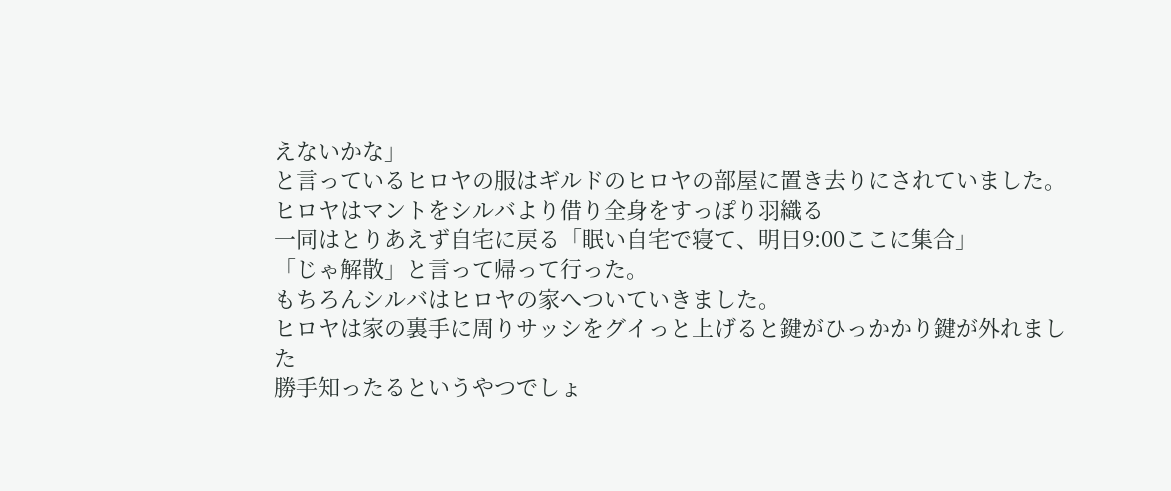えないかな」
と言っているヒロヤの服はギルドのヒロヤの部屋に置き去りにされていました。
ヒロヤはマントをシルバより借り全身をすっぽり羽織る
一同はとりあえず自宅に戻る「眠い自宅で寝て、明日9:00ここに集合」
「じゃ解散」と言って帰って行った。
もちろんシルバはヒロヤの家へついていきました。
ヒロヤは家の裏手に周りサッシをグイっと上げると鍵がひっかかり鍵が外れました
勝手知ったるというやつでしょ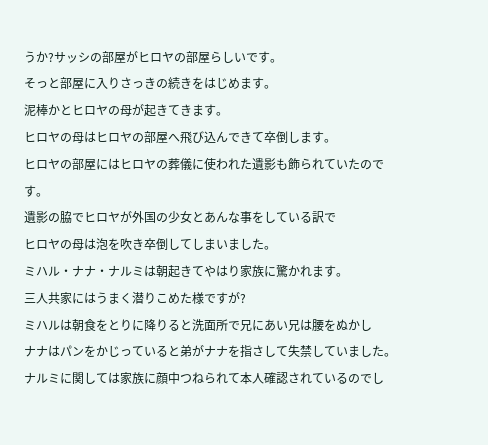うか?サッシの部屋がヒロヤの部屋らしいです。
そっと部屋に入りさっきの続きをはじめます。
泥棒かとヒロヤの母が起きてきます。
ヒロヤの母はヒロヤの部屋へ飛び込んできて卒倒します。
ヒロヤの部屋にはヒロヤの葬儀に使われた遺影も飾られていたのです。
遺影の脇でヒロヤが外国の少女とあんな事をしている訳で
ヒロヤの母は泡を吹き卒倒してしまいました。
ミハル・ナナ・ナルミは朝起きてやはり家族に驚かれます。
三人共家にはうまく潜りこめた様ですが?
ミハルは朝食をとりに降りると洗面所で兄にあい兄は腰をぬかし
ナナはパンをかじっていると弟がナナを指さして失禁していました。
ナルミに関しては家族に顔中つねられて本人確認されているのでし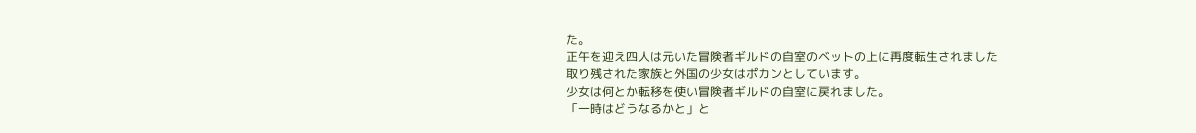た。
正午を迎え四人は元いた冒険者ギルドの自室のベットの上に再度転生されました
取り残された家族と外国の少女はポカンとしています。
少女は何とか転移を使い冒険者ギルドの自室に戻れました。
「一時はどうなるかと」と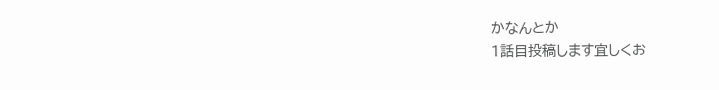かなんとか
1話目投稿します宜しくお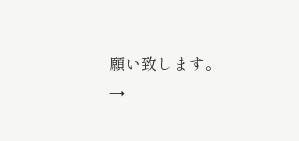願い致します。
→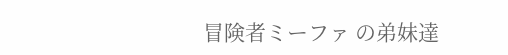冒険者ミーファ の弟妹達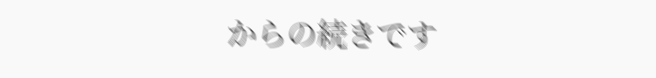からの続きです